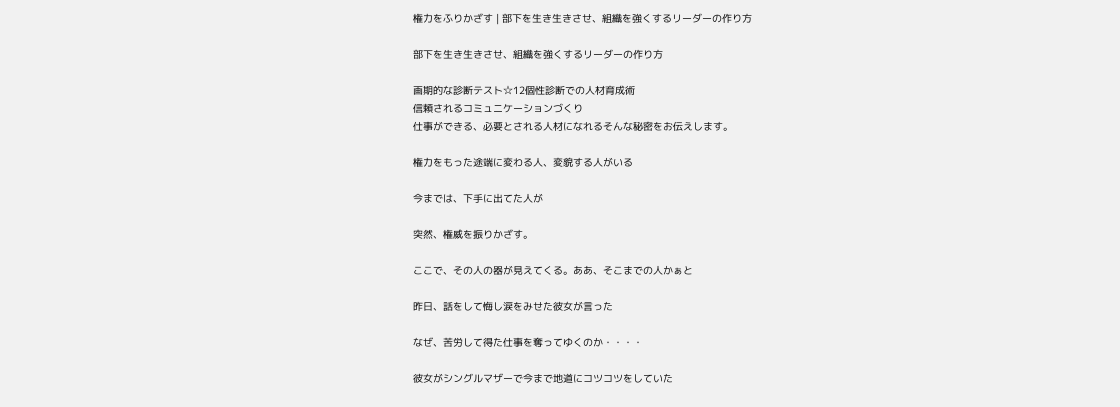権力をふりかざす | 部下を生き生きさせ、組織を強くするリーダーの作り方

部下を生き生きさせ、組織を強くするリーダーの作り方

画期的な診断テスト☆12個性診断での人材育成術
信頼されるコミュニケーションづくり
仕事ができる、必要とされる人材になれるそんな秘密をお伝えします。

権力をもった途端に変わる人、変貌する人がいる

今までは、下手に出てた人が

突然、権威を振りかざす。

ここで、その人の器が見えてくる。ああ、そこまでの人かぁと

昨日、話をして悔し涙をみせた彼女が言った

なぜ、苦労して得た仕事を奪ってゆくのか・・・・

彼女がシングルマザーで今まで地道にコツコツをしていた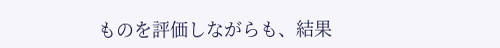ものを評価しながらも、結果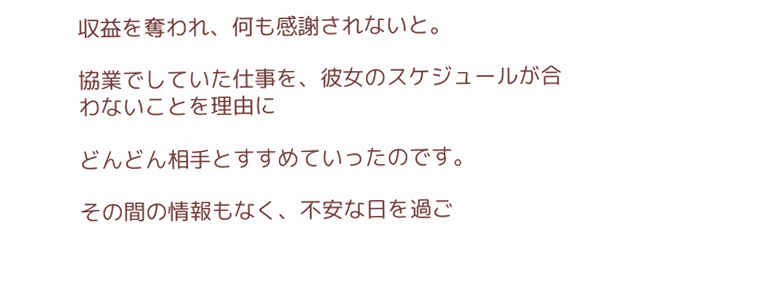収益を奪われ、何も感謝されないと。

協業でしていた仕事を、彼女のスケジュールが合わないことを理由に

どんどん相手とすすめていったのです。

その間の情報もなく、不安な日を過ご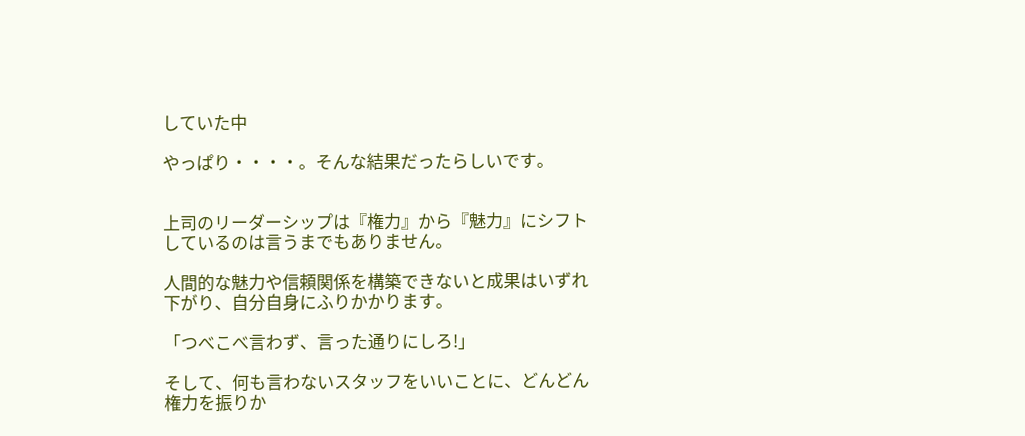していた中

やっぱり・・・・。そんな結果だったらしいです。


上司のリーダーシップは『権力』から『魅力』にシフトしているのは言うまでもありません。

人間的な魅力や信頼関係を構築できないと成果はいずれ下がり、自分自身にふりかかります。

「つべこべ言わず、言った通りにしろ!」

そして、何も言わないスタッフをいいことに、どんどん権力を振りか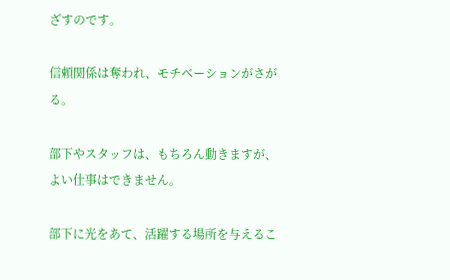ざすのです。

信頼関係は奪われ、モチベーションがさがる。

部下やスタッフは、もちろん動きますが、よい仕事はできません。

部下に光をあて、活躍する場所を与えるこ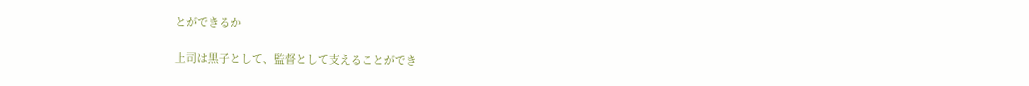とができるか

上司は黒子として、監督として支えることができ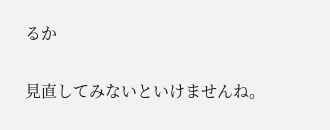るか

見直してみないといけませんね。